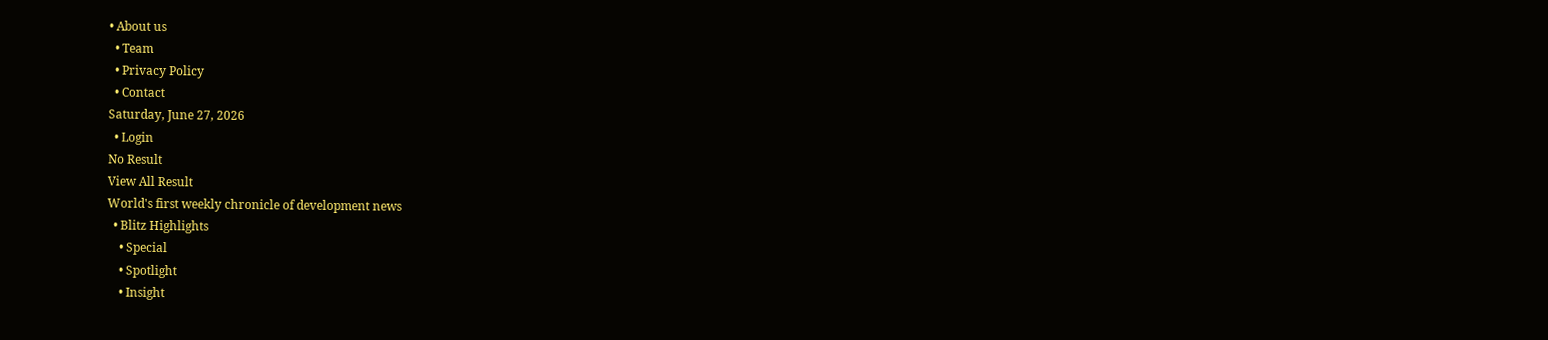• About us
  • Team
  • Privacy Policy
  • Contact
Saturday, June 27, 2026
  • Login
No Result
View All Result
World's first weekly chronicle of development news
  • Blitz Highlights
    • Special
    • Spotlight
    • Insight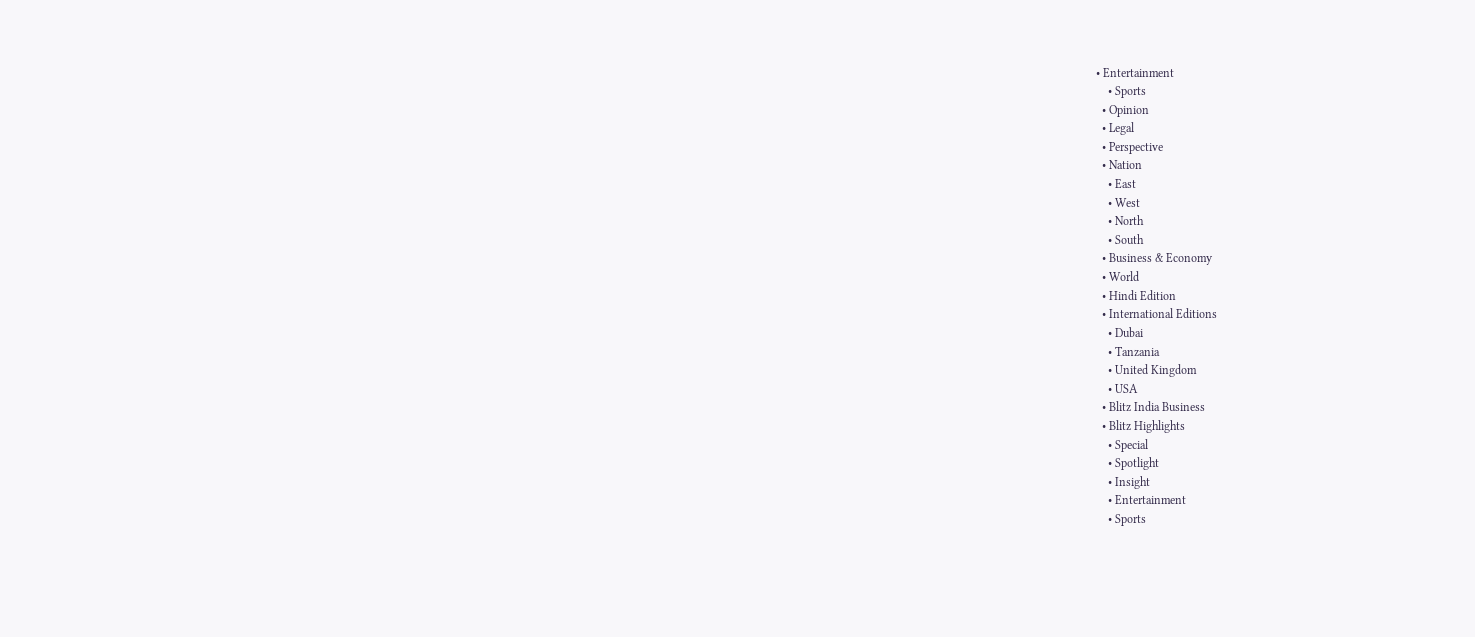• Entertainment
    • Sports
  • Opinion
  • Legal
  • Perspective
  • Nation
    • East
    • West
    • North
    • South
  • Business & Economy
  • World
  • Hindi Edition
  • International Editions
    • Dubai
    • Tanzania
    • United Kingdom
    • USA
  • Blitz India Business
  • Blitz Highlights
    • Special
    • Spotlight
    • Insight
    • Entertainment
    • Sports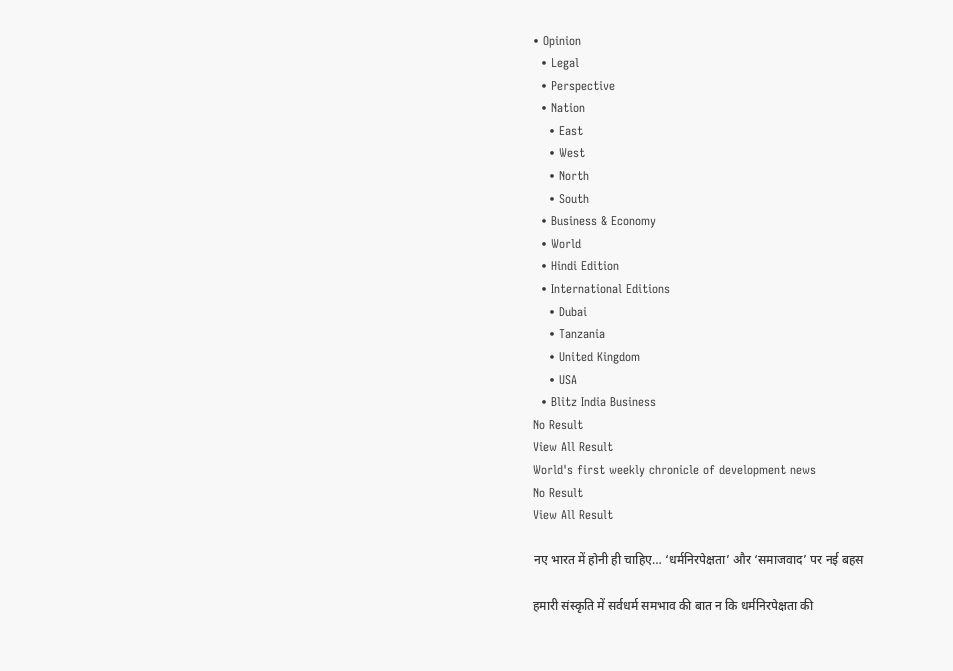• Opinion
  • Legal
  • Perspective
  • Nation
    • East
    • West
    • North
    • South
  • Business & Economy
  • World
  • Hindi Edition
  • International Editions
    • Dubai
    • Tanzania
    • United Kingdom
    • USA
  • Blitz India Business
No Result
View All Result
World's first weekly chronicle of development news
No Result
View All Result

नए भारत में होनी ही चाहिए… ‘धर्मनिरपेक्षता’ और ‘समाजवाद’ पर नई बहस

हमारी संस्कृति में सर्वधर्म समभाव की बात न कि धर्मनिरपेक्षता की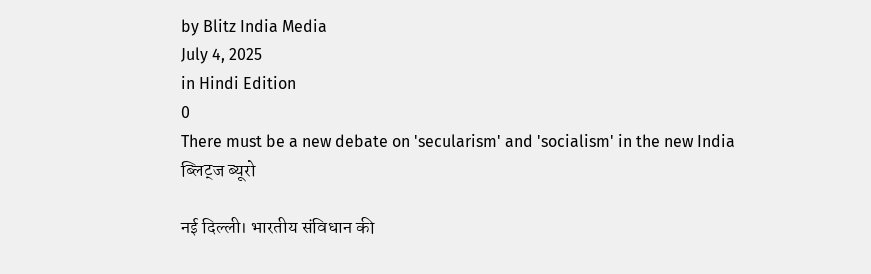by Blitz India Media
July 4, 2025
in Hindi Edition
0
There must be a new debate on 'secularism' and 'socialism' in the new India
ब्लिट्ज ब्यूरो

नई दिल्ली। भारतीय संविधान की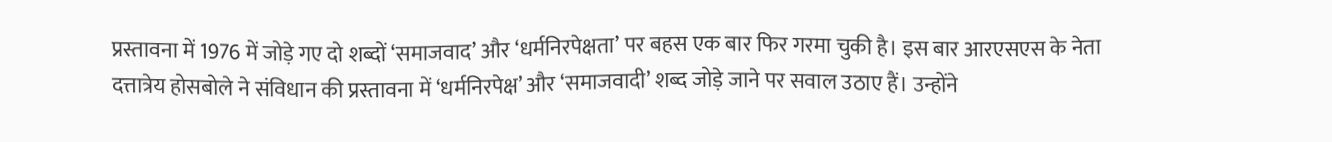प्रस्तावना में 1976 में जोड़े गए दो शब्दों ‘समाजवाद’ और ‘धर्मनिरपेक्षता’ पर बहस एक बार फिर गरमा चुकी है। इस बार आरएसएस के नेता दत्तात्रेय होसबोले ने संविधान की प्रस्तावना में ‘धर्मनिरपेक्ष’ और ‘समाजवादी’ शब्द जोड़े जाने पर सवाल उठाए हैं। उन्होंने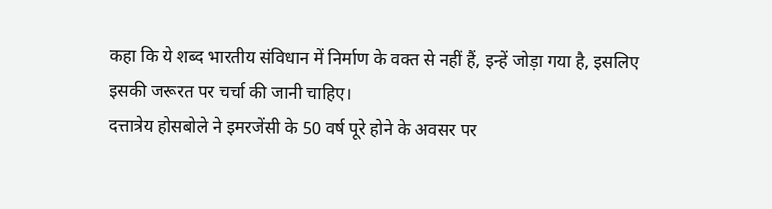कहा कि ये शब्द भारतीय संविधान में निर्माण के वक्त से नहीं हैं, इन्हें जोड़ा गया है, इसलिए इसकी जरूरत पर चर्चा की जानी चाहिए।
दत्तात्रेय होसबोले ने इमरजेंसी के 50 वर्ष पूरे होने के अवसर पर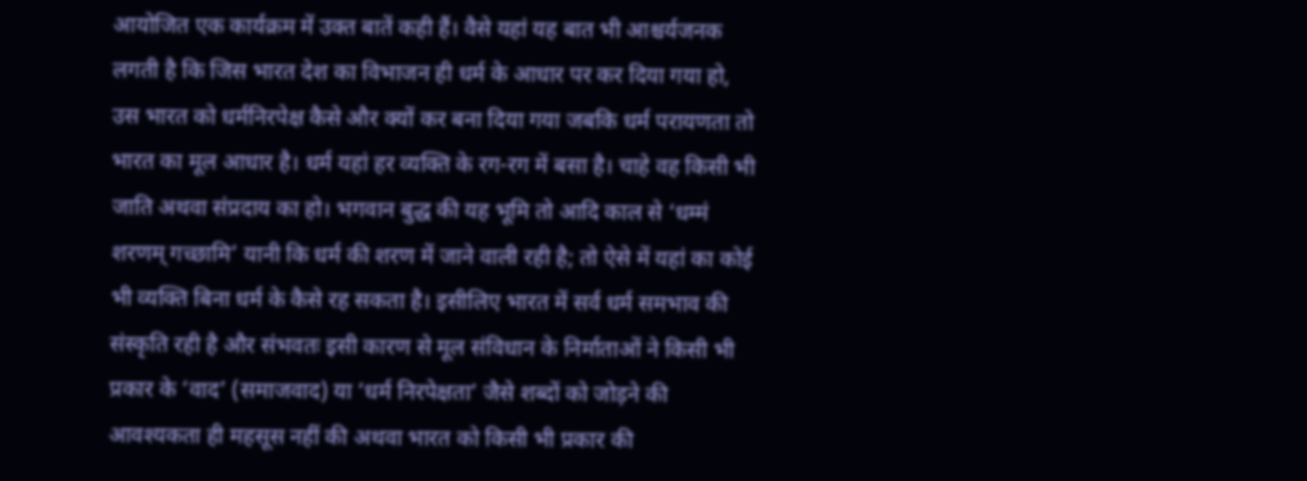आयोजित एक कार्यक्रम में उक्त बातें कही हैं। वैसे यहां यह बात भी आश्चर्यजनक लगती है कि जिस भारत देश का विभाजन ही धर्म के आधार पर कर दिया गया हो, उस भारत को धर्मनिरपेक्ष कैसे और क्यों कर बना दिया गया जबकि धर्म परायणता तो भारत का मूल आधार है। धर्म यहां हर व्यक्ति के रग-रग में बसा है। चाहे वह किसी भी जाति अथवा संप्रदाय का हो। भगवान बुद्ध की यह भूमि तो आदि काल से ‘धम्मं शरणम् गच्छामि’ यानी कि धर्म की शरण में जाने वाली रही है; तो ऐसे में यहां का कोई भी व्यक्ति बिना धर्म के कैसे रह सकता है। इसीलिए भारत में सर्व धर्म समभाव की संस्कृति रही है और संभवतः इसी कारण से मूल संविधान के निर्माताओं ने किसी भी प्रकार के ‘वाद’ (समाजवाद) या ‘धर्म निरपेक्षता’ जैसे शब्दों को जोड़ने की आवश्यकता ही महसूस नहीं की अथवा भारत को किसी भी प्रकार की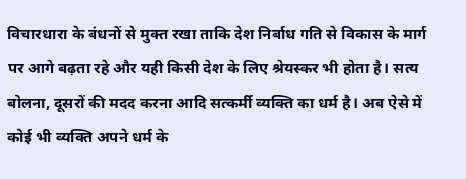विचारधारा के बंधनों से मुक्त रखा ताकि देश निर्बाध गति से विकास के मार्ग पर आगे बढ़ता रहे और यही किसी देश के लिए श्रेयस्कर भी होता है। सत्य बोलना, दूसरों की मदद करना आदि सत्कर्मी व्यक्ति का धर्म है। अब ऐसे में कोई भी व्यक्ति अपने धर्म के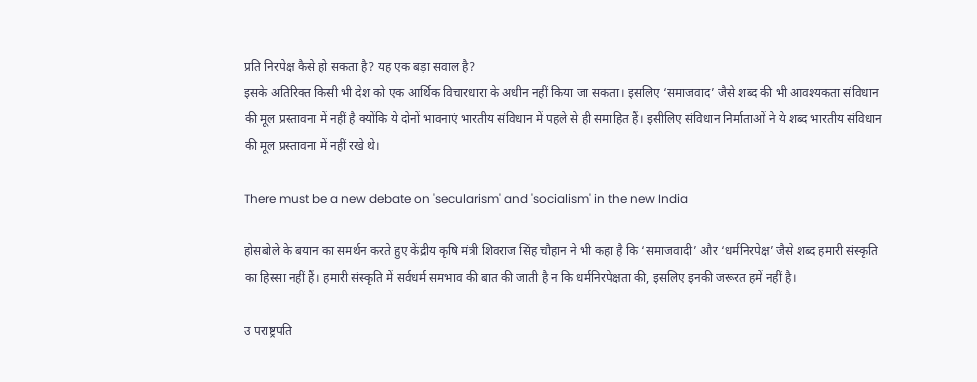प्रति निरपेक्ष कैसे हो सकता है? यह एक बड़ा सवाल है?
इसके अतिरिक्त किसी भी देश को एक आर्थिक विचारधारा के अधीन नहीं किया जा सकता। इसलिए ‘समाजवाद’ जैसे शब्द की भी आवश्यकता संविधान की मूल प्रस्तावना में नहीं है क्योंकि ये दोनों भावनाएं भारतीय संविधान में पहले से ही समाहित हैं। इसीलिए संविधान निर्माताओं ने ये शब्द भारतीय संविधान की मूल प्रस्तावना में नहीं रखे थे।

There must be a new debate on 'secularism' and 'socialism' in the new India

होसबोले के बयान का समर्थन करते हुए केंद्रीय कृषि मंत्री शिवराज सिंह चौहान ने भी कहा है कि ‘समाजवादी’ और ‘धर्मनिरपेक्ष’ जैसे शब्द हमारी संस्कृति का हिस्सा नहीं हैं। हमारी संस्कृति में सर्वधर्म समभाव की बात की जाती है न कि धर्मनिरपेक्षता की, इसलिए इनकी जरूरत हमें नहीं है।

उ पराष्ट्रपति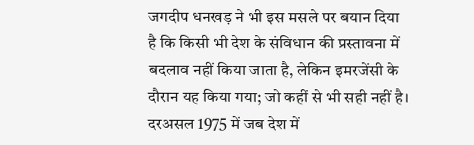जगदीप धनखड़ ने भी इस मसले पर बयान दिया है कि किसी भी देश के संविधान की प्रस्तावना में बदलाव नहीं किया जाता है, लेकिन इमरजेंसी के दौरान यह किया गया; जो कहीं से भी सही नहीं है।
दरअसल 1975 में जब देश में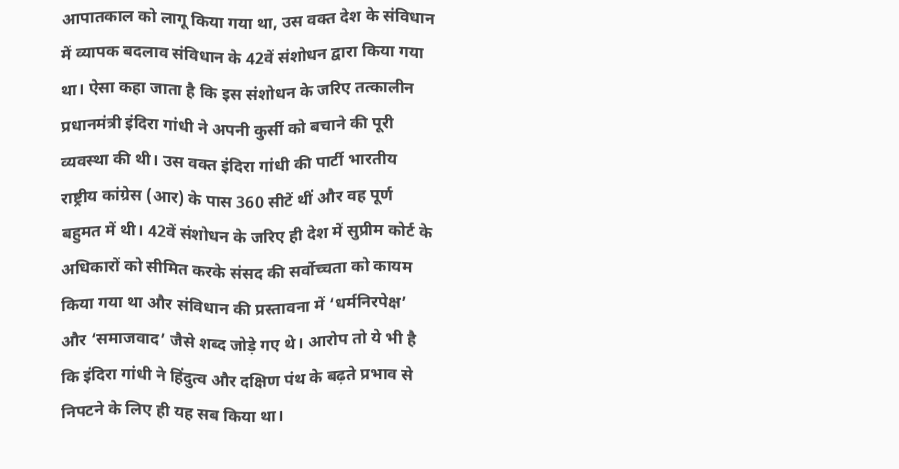आपातकाल को लागू किया गया था, उस वक्त देश के संविधान में व्यापक बदलाव संविधान के 42वें संशोधन द्वारा किया गया था। ऐसा कहा जाता है कि इस संशोधन के जरिए तत्कालीन प्रधानमंत्री इंदिरा गांधी ने अपनी कुर्सी को बचाने की पूरी व्यवस्था की थी। उस वक्त इंदिरा गांधी की पार्टी भारतीय राष्ट्रीय कांग्रेस (आर) के पास 360 सीटें थीं और वह पूर्ण बहुमत में थी। 42वें संशोधन के जरिए ही देश में सुप्रीम कोर्ट के अधिकारों को सीमित करके संसद की सर्वोच्चता को कायम किया गया था और संविधान की प्रस्तावना में ‘धर्मनिरपेक्ष’ और ‘समाजवाद’ जैसे शब्द जोड़े गए थे। आरोप तो ये भी है कि इंदिरा गांधी ने हिंदुत्व और दक्षिण पंथ के बढ़ते प्रभाव से निपटने के लिए ही यह सब किया था।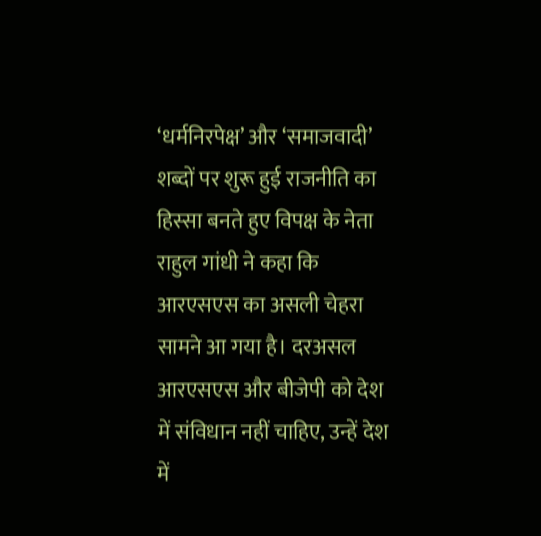‘धर्मनिरपेक्ष’ और ‘समाजवादी’ शब्दों पर शुरू हुई राजनीति का हिस्सा बनते हुए विपक्ष के नेता राहुल गांधी ने कहा कि आरएसएस का असली चेहरा सामने आ गया है। दरअसल आरएसएस और बीजेपी को देश में संविधान नहीं चाहिए, उन्हें देश में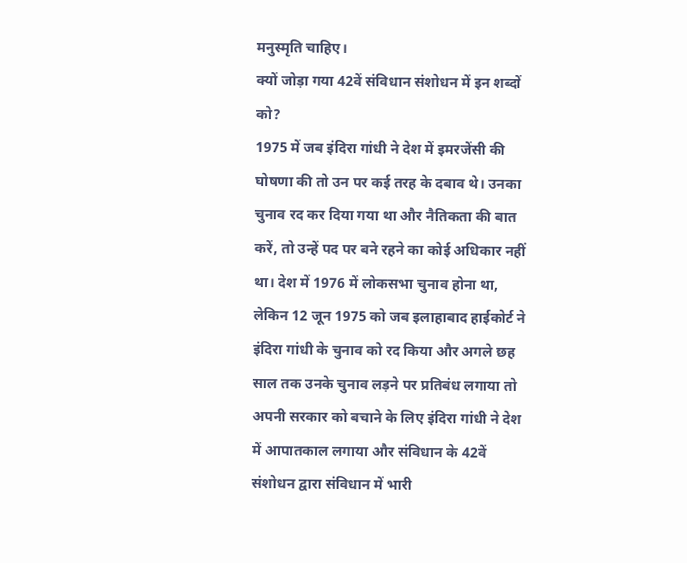मनुस्मृति चाहिए।
क्यों जोड़ा गया 42वें संविधान संशोधन में इन शब्दों को?
1975 में जब इंदिरा गांधी ने देश में इमरजेंसी की घोषणा की तो उन पर कई तरह के दबाव थे। उनका चुनाव रद कर दिया गया था और नैतिकता की बात करें, तो उन्हें पद पर बने रहने का कोई अधिकार नहीं था। देश में 1976 में लोकसभा चुनाव होना था, लेकिन 12 जून 1975 को जब इलाहाबाद हाईकोर्ट ने इंदिरा गांधी के चुनाव को रद किया और अगले छह साल तक उनके चुनाव लड़ने पर प्रतिबंध लगाया तो अपनी सरकार को बचाने के लिए इंदिरा गांधी ने देश में आपातकाल लगाया और संविधान के 42वें संशोधन द्वारा संविधान में भारी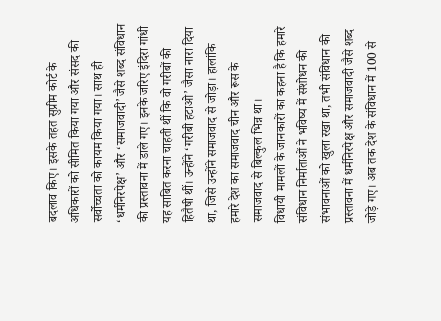बदलाव किए। इसके तहत सुप्रीम कोर्ट के अधिकारों को सीमित किया गया और संसद की सर्वोच्चता को कायम किया गया। साथ ही ‘धर्मनिरपेक्ष’ और ‘समाजवादी’ जैसे शब्द संविधान की प्रस्तावना में डाले गए। इनके जरिए इंदिरा गांधी यह साबित करना चाहती थीं कि वो गरीबों की हितैषी थीं। उन्होंने ‘गरीबी हटाओ’ जैसा नारा दिया था, जिसे उन्होंने समाजवाद से जोड़ा। हालांकि हमारे देश का समाजवाद चीन और रूस के समाजवाद से बिल्कुल भिन्न था।
विधायी मामलों के जानकारों का कहना है कि हमारे संविधान निर्माताओं ने भविष्य में संशोधन की संभावनाओं को खुला रखा था, तभी संविधान की प्रस्तावना में धर्मनिरपेक्ष और समाजवादी जैसे शब्द जोड़े गए। अब तक देश के संविधान में 100 से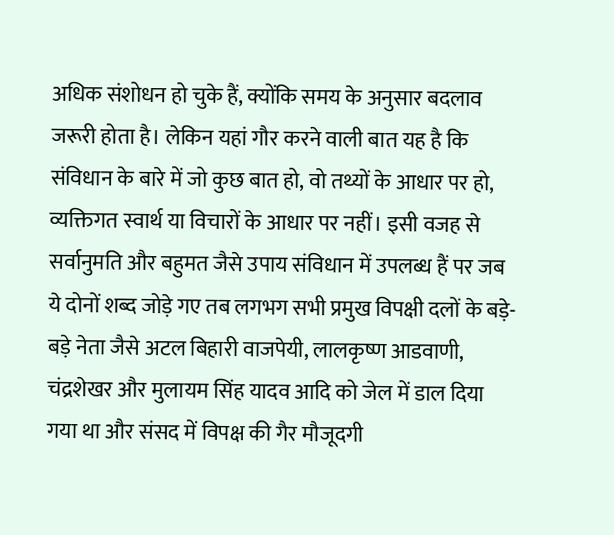अधिक संशोधन हो चुके हैं, क्योंकि समय के अनुसार बदलाव जरूरी होता है। लेकिन यहां गौर करने वाली बात यह है कि संविधान के बारे में जो कुछ बात हो, वो तथ्यों के आधार पर हो, व्यक्तिगत स्वार्थ या विचारों के आधार पर नहीं। इसी वजह से सर्वानुमति और बहुमत जैसे उपाय संविधान में उपलब्ध हैं पर जब ये दोनों शब्द जोड़े गए तब लगभग सभी प्रमुख विपक्षी दलों के बड़े-बड़े नेता जैसे अटल बिहारी वाजपेयी, लालकृष्ण आडवाणी, चंद्रशेखर और मुलायम सिंह यादव आदि को जेल में डाल दिया गया था और संसद में विपक्ष की गैर मौजूदगी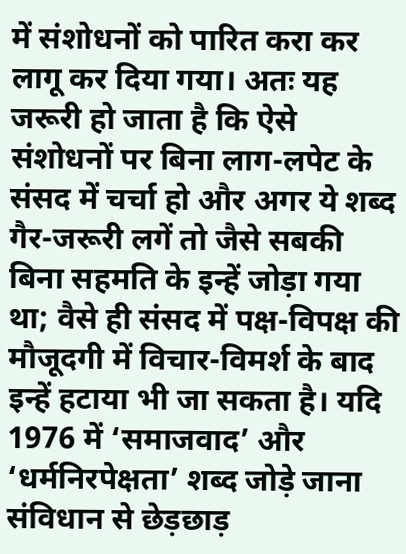में संशोधनों को पारित करा कर लागू कर दिया गया। अतः यह जरूरी हो जाता है कि ऐसे संशोधनों पर बिना लाग-लपेट के संसद में चर्चा हो और अगर ये शब्द गैर-जरूरी लगें तो जैसे सबकी बिना सहमति के इन्हें जोड़ा गया था; वैसे ही संसद में पक्ष-विपक्ष की मौजूदगी में विचार-विमर्श के बाद इन्हें हटाया भी जा सकता है। यदि 1976 में ‘समाजवाद’ और ‘धर्मनिरपेक्षता’ शब्द जोड़े जाना संविधान से छेड़छाड़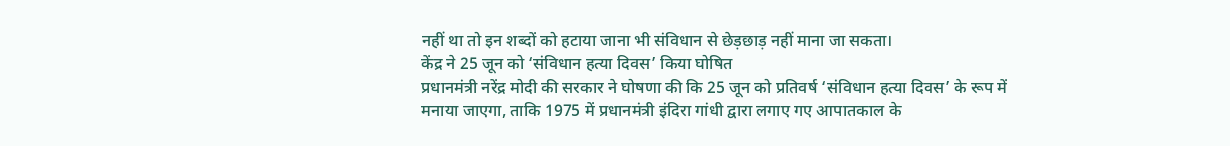नहीं था तो इन शब्दों को हटाया जाना भी संविधान से छेड़छाड़ नहीं माना जा सकता।
केंद्र ने 25 जून को ‘संविधान हत्या दिवस’ किया घोषित
प्रधानमंत्री नरेंद्र मोदी की सरकार ने घोषणा की कि 25 जून को प्रतिवर्ष ‘संविधान हत्या दिवस’ के रूप में मनाया जाएगा, ताकि 1975 में प्रधानमंत्री इंदिरा गांधी द्वारा लगाए गए आपातकाल के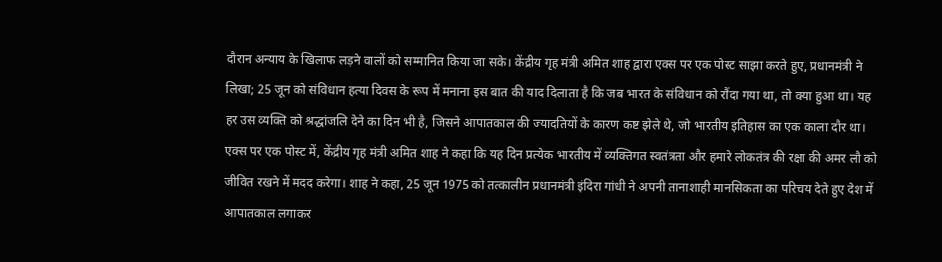दौरान अन्याय के खिलाफ लड़ने वालों को सम्मानित किया जा सके। केंद्रीय गृह मंत्री अमित शाह द्वारा एक्स पर एक पोस्ट साझा करते हुए, प्रधानमंत्री ने लिखा; 25 जून को संविधान हत्या दिवस के रूप में मनाना इस बात की याद दिलाता है कि जब भारत के संविधान को रौंदा गया था, तो क्या हुआ था। यह हर उस व्यक्ति को श्रद्धांजलि देने का दिन भी है, जिसने आपातकाल की ज्यादतियों के कारण कष्ट झेले थे, जो भारतीय इतिहास का एक काला दौर था।
एक्स पर एक पोस्ट में, केंद्रीय गृह मंत्री अमित शाह ने कहा कि यह दिन प्रत्येक भारतीय में व्यक्तिगत स्वतंत्रता और हमारे लोकतंत्र की रक्षा की अमर लौ को जीवित रखने में मदद करेगा। शाह ने कहा, 25 जून 1975 को तत्कालीन प्रधानमंत्री इंदिरा गांधी ने अपनी तानाशाही मानसिकता का परिचय देते हुए देश में आपातकाल लगाकर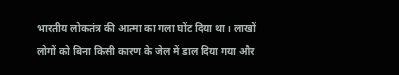भारतीय लोकतंत्र की आत्मा का गला घोंट दिया था। लाखों लोगों को बिना किसी कारण के जेल में डाल दिया गया और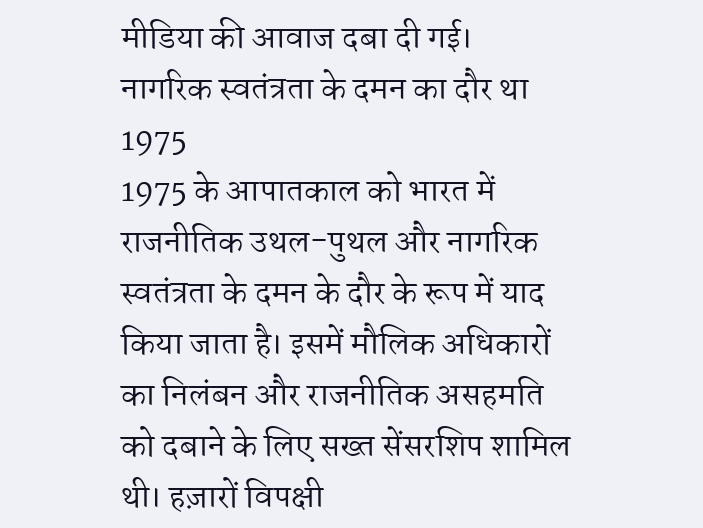मीडिया की आवाज दबा दी गई।
नागरिक स्वतंत्रता के दमन का दौर था 1975
1975 के आपातकाल को भारत में राजनीतिक उथल-पुथल और नागरिक स्वतंत्रता के दमन के दौर के रूप में याद किया जाता है। इसमें मौलिक अधिकारों का निलंबन और राजनीतिक असहमति को दबाने के लिए सख्त सेंसरशिप शामिल थी। हज़ारों विपक्षी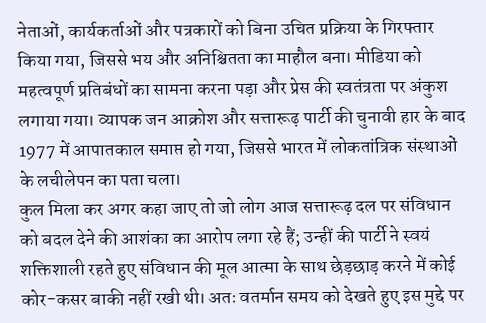नेताओं, कार्यकर्ताओं और पत्रकारों को बिना उचित प्रक्रिया के गिरफ्तार किया गया, जिससे भय और अनिश्चितता का माहौल बना। मीडिया को महत्वपूर्ण प्रतिबंधों का सामना करना पड़ा और प्रेस की स्वतंत्रता पर अंकुश लगाया गया। व्यापक जन आक्रोश और सत्तारूढ़ पार्टी की चुनावी हार के बाद 1977 में आपातकाल समाप्त हो गया, जिससे भारत में लोकतांत्रिक संस्थाओं के लचीलेपन का पता चला।
कुल मिला कर अगर कहा जाए तो जो लोग आज सत्तारूढ़ दल पर संविधान को बदल देने की आशंका का आरोप लगा रहे हैं; उन्हीं की पार्टी ने स्वयं शक्तिशाली रहते हुए संविधान की मूल आत्मा के साथ छेड़छाड़ करने में कोई कोर-कसर बाकी नहीं रखी थी। अतः वतर्मान समय को देखते हुए इस मुद्दे पर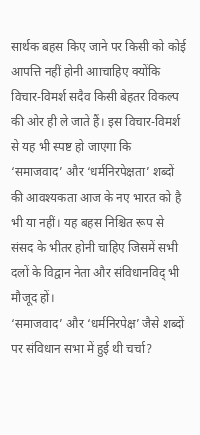सार्थक बहस किए जाने पर किसी को कोई आपत्ति नहीं होनी आाचाहिए क्योंकि विचार-विमर्श सदैव किसी बेहतर विकल्प की ओर ही ले जाते हैं। इस विचार-विमर्श से यह भी स्पष्ट हो जाएगा कि ‘समाजवाद’ और ‘धर्मनिरपेक्षता’ शब्दों की आवश्यकता आज के नए भारत को है भी या नहीं। यह बहस निश्चित रूप से संसद के भीतर होनी चाहिए जिसमें सभी दलों के विद्वान नेता और संविधानविद् भी मौजूद हों।
‘समाजवाद’ और ‘धर्मनिरपेक्ष’ जैसे शब्दों पर संविधान सभा में हुई थी चर्चा?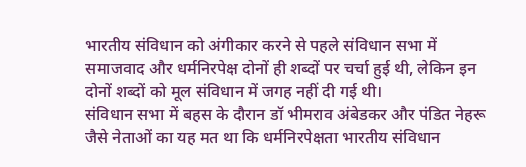भारतीय संविधान को अंगीकार करने से पहले संविधान सभा में समाजवाद और धर्मनिरपेक्ष दोनों ही शब्दों पर चर्चा हुई थी, लेकिन इन दोनों शब्दों को मूल संविधान में जगह नहीं दी गई थी।
संविधान सभा में बहस के दौरान डॉ भीमराव अंबेडकर और पंडित नेहरू जैसे नेताओं का यह मत था कि धर्मनिरपेक्षता भारतीय संविधान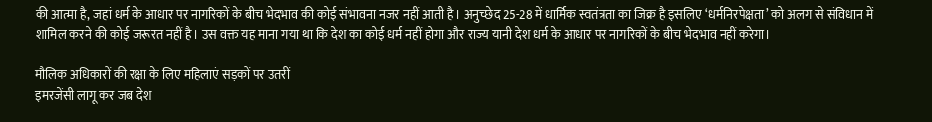की आत्मा है, जहां धर्म के आधार पर नागरिकों के बीच भेदभाव की कोई संभावना नजर नहीं आती है। अनुच्छेद 25-28 में धार्मिक स्वतंत्रता का जिक्र है इसलिए ‘धर्मनिरपेक्षता’ को अलग से संविधान में शामिल करने की कोई जरूरत नहीं है। उस वक्त यह माना गया था कि देश का कोई धर्म नहीं होगा और राज्य यानी देश धर्म के आधार पर नागरिकों के बीच भेदभाव नहीं करेगा।

मौलिक अधिकारों की रक्षा के लिए महिलाएं सड़कों पर उतरीं
इमरजेंसी लागू कर जब देश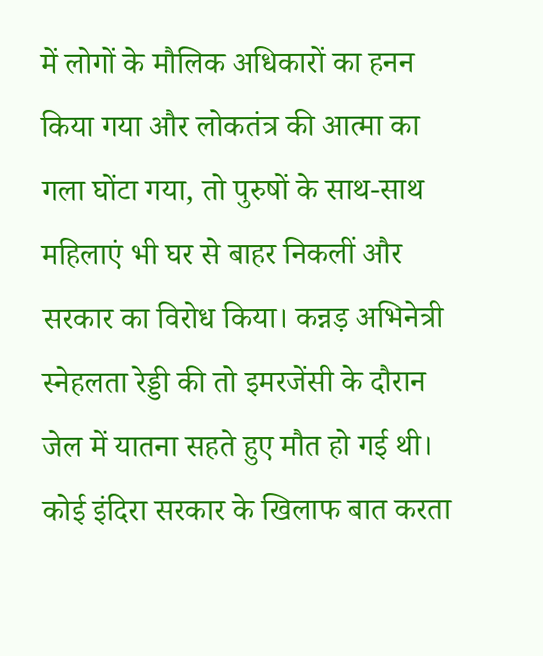में लोगों के मौलिक अधिकारों का हनन किया गया और लोकतंत्र की आत्मा का गला घोंटा गया, तो पुरुषों के साथ-साथ महिलाएं भी घर से बाहर निकलीं और सरकार का विरोध किया। कन्नड़ अभिनेत्री स्नेहलता रेड्डी की तो इमरजेंसी के दौरान जेल में यातना सहते हुए मौत हो गई थी। कोई इंदिरा सरकार के खिलाफ बात करता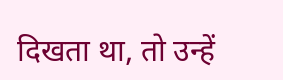दिखता था, तो उन्हें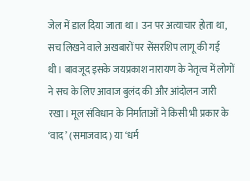जेल में डाल दिया जाता था। उन पर अत्याचार होता था, सच लिखने वाले अखबारों पर सेंसरशिप लागू की गई थी। बावजूद इसके जयप्रकाश नारायण के नेतृत्व में लोगों ने सच के लिए आवाज बुलंद की और आंदोलन जारी रखा। मूल संविधान के निर्माताओं ने किसी भी प्रकार के ‘वाद’ (समाजवाद) या ‘धर्म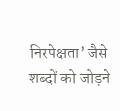निरपेक्षता’ जैसे शब्दों को जोड़ने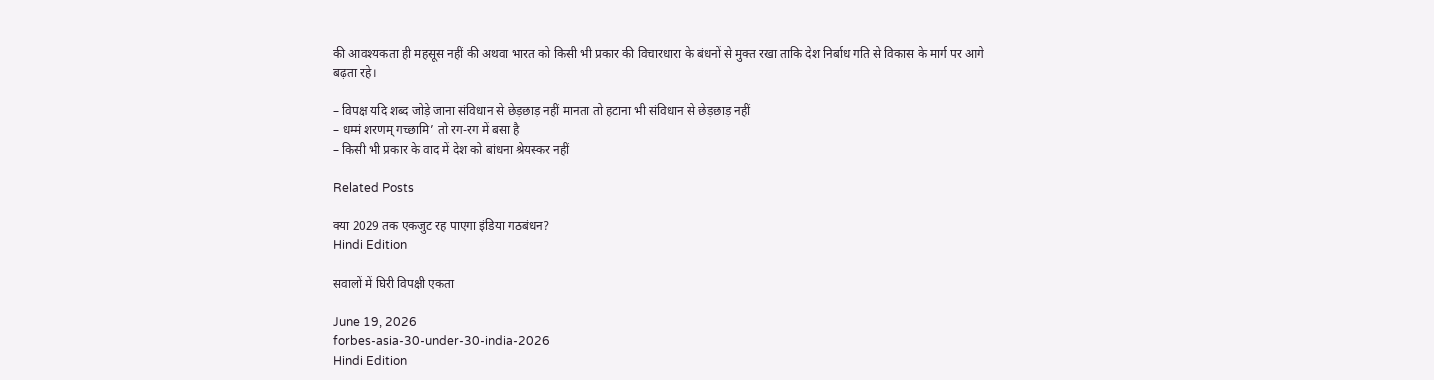की आवश्यकता ही महसूस नहीं की अथवा भारत को किसी भी प्रकार की विचारधारा के बंधनों से मुक्त रखा ताकि देश निर्बाध गति से विकास के मार्ग पर आगे बढ़ता रहे।

– विपक्ष यदि शब्द जोड़े जाना संविधान से छेड़छाड़ नहीं मानता तो हटाना भी संविधान से छेड़छाड़ नहीं
– धम्मं शरणम् गच्छामि’ तो रग-रग में बसा है
– किसी भी प्रकार के वाद में देश को बांधना श्रेयस्कर नहीं

Related Posts

क्या 2029 तक एकजुट रह पाएगा इंडिया गठबंधन?
Hindi Edition

सवालों में घिरी विपक्षी एकता

June 19, 2026
forbes-asia-30-under-30-india-2026
Hindi Edition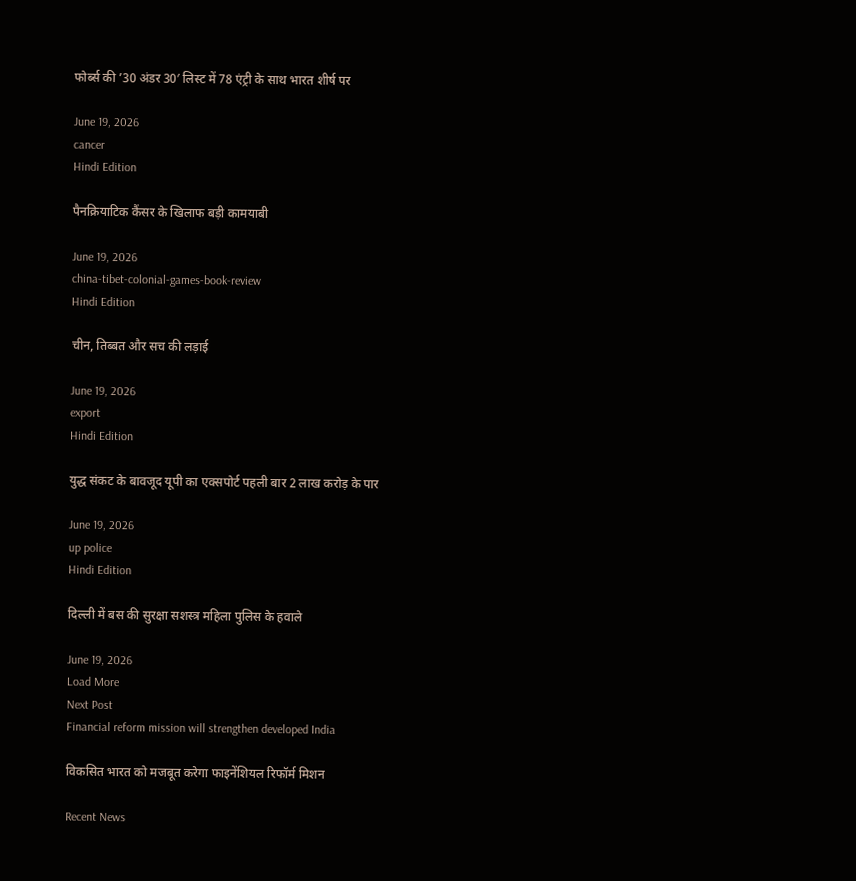फोर्ब्स की ’30 अंडर 30′ लिस्ट में 78 एंट्री के साथ भारत शीर्ष पर

June 19, 2026
cancer
Hindi Edition

पैनक्रियाटिक कैंसर के खिलाफ बड़ी कामयाबी

June 19, 2026
china-tibet-colonial-games-book-review
Hindi Edition

चीन, तिब्बत और सच की लड़ाई

June 19, 2026
export
Hindi Edition

युद्ध संकट के बावजूद यूपी का एक्सपोर्ट पहली बार 2 लाख करोड़ के पार

June 19, 2026
up police
Hindi Edition

दिल्ली में बस की सुरक्षा सशस्त्र महिला पुलिस के हवाले

June 19, 2026
Load More
Next Post
Financial reform mission will strengthen developed India

विकसित भारत को मजबूत करेगा फाइनेंशियल रिफॉर्म मिशन

Recent News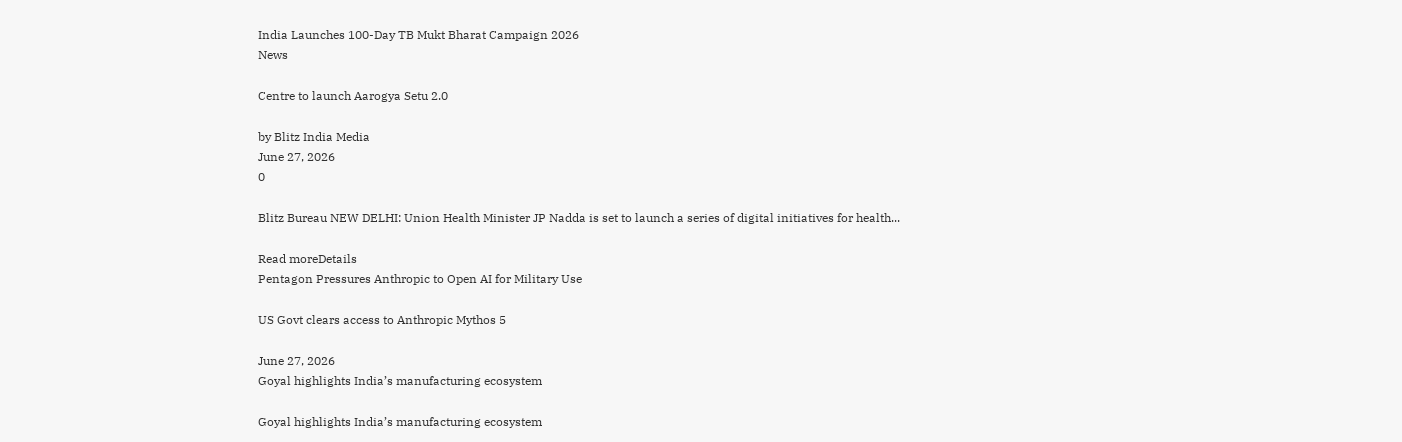India Launches 100-Day TB Mukt Bharat Campaign 2026
News

Centre to launch Aarogya Setu 2.0

by Blitz India Media
June 27, 2026
0

Blitz Bureau NEW DELHI: Union Health Minister JP Nadda is set to launch a series of digital initiatives for health...

Read moreDetails
Pentagon Pressures Anthropic to Open AI for Military Use

US Govt clears access to Anthropic Mythos 5

June 27, 2026
Goyal highlights India’s manufacturing ecosystem

Goyal highlights India’s manufacturing ecosystem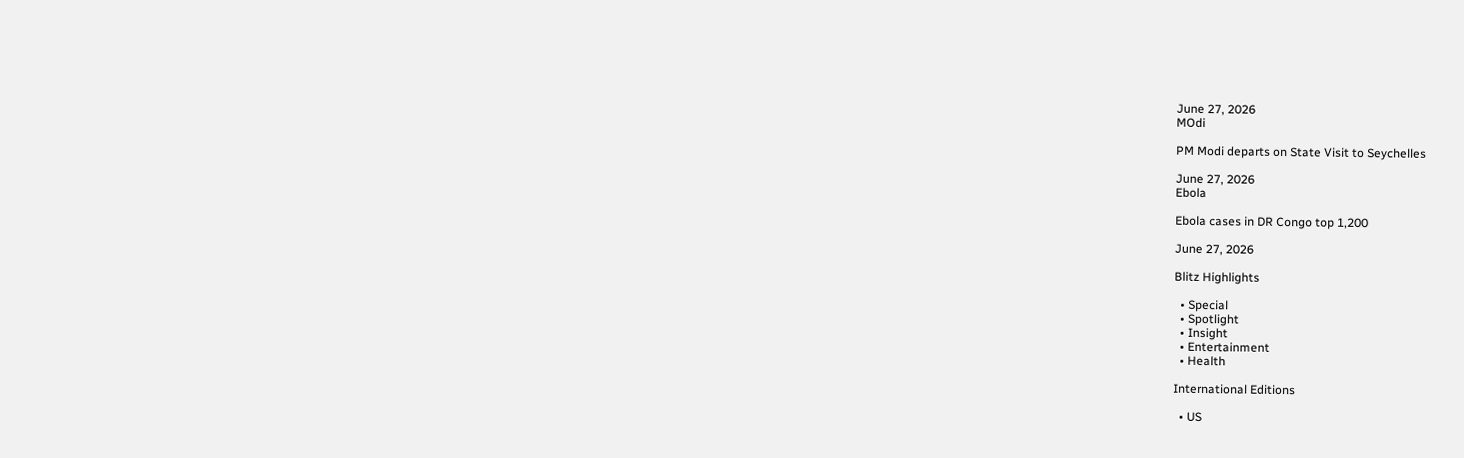June 27, 2026
MOdi

PM Modi departs on State Visit to Seychelles

June 27, 2026
Ebola

Ebola cases in DR Congo top 1,200

June 27, 2026

Blitz Highlights

  • Special
  • Spotlight
  • Insight
  • Entertainment
  • Health

International Editions

  • US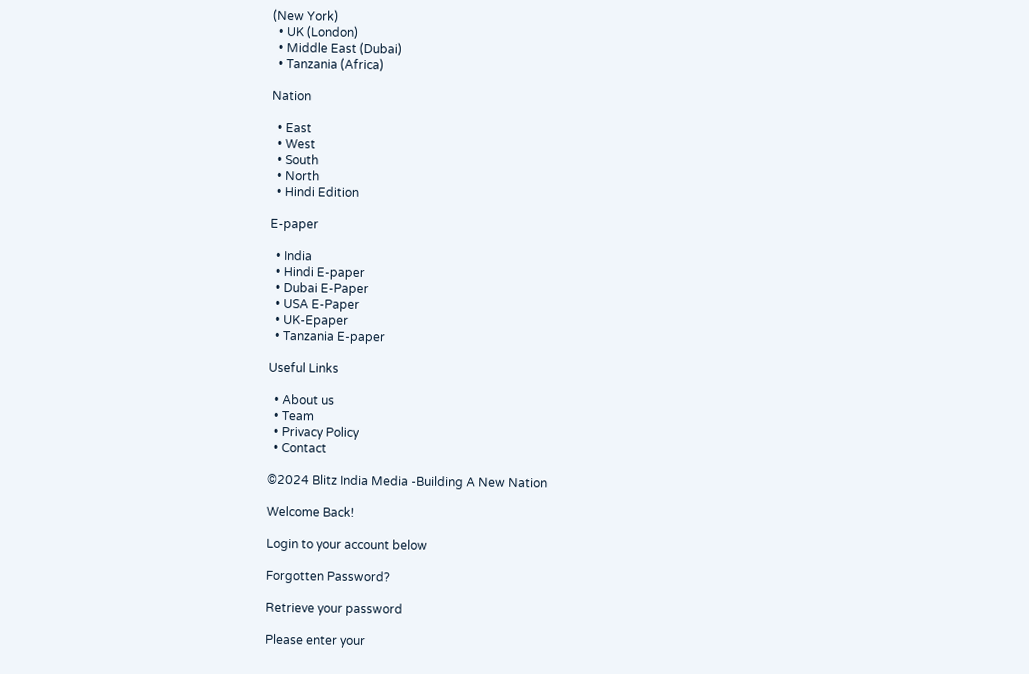(New York)
  • UK (London)
  • Middle East (Dubai)
  • Tanzania (Africa)

Nation

  • East
  • West
  • South
  • North
  • Hindi Edition

E-paper

  • India
  • Hindi E-paper
  • Dubai E-Paper
  • USA E-Paper
  • UK-Epaper
  • Tanzania E-paper

Useful Links

  • About us
  • Team
  • Privacy Policy
  • Contact

©2024 Blitz India Media -Building A New Nation

Welcome Back!

Login to your account below

Forgotten Password?

Retrieve your password

Please enter your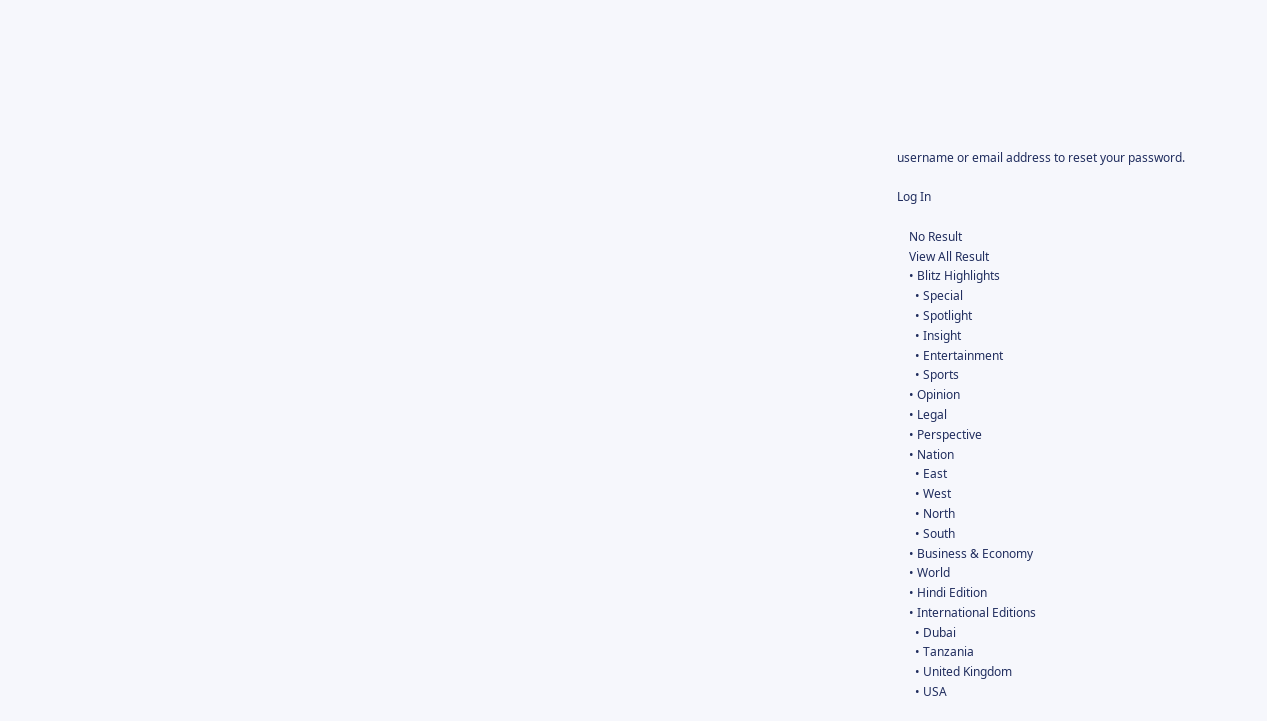username or email address to reset your password.

Log In

    No Result
    View All Result
    • Blitz Highlights
      • Special
      • Spotlight
      • Insight
      • Entertainment
      • Sports
    • Opinion
    • Legal
    • Perspective
    • Nation
      • East
      • West
      • North
      • South
    • Business & Economy
    • World
    • Hindi Edition
    • International Editions
      • Dubai
      • Tanzania
      • United Kingdom
      • USA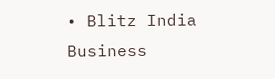• Blitz India Business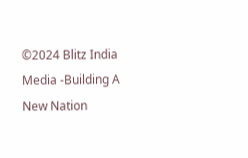©2024 Blitz India Media -Building A New Nation